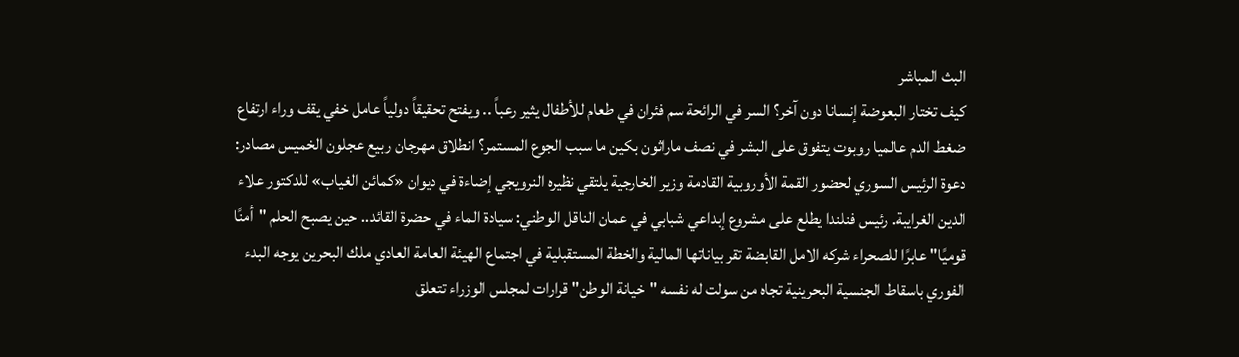البث المباشر
كيف تختار البعوضة إنسانا دون آخر؟ السر في الرائحة سم فئران في طعام للأطفال يثير رعباً .. ويفتح تحقيقاً دولياً عامل خفي يقف وراء ارتفاع ضغط الدم عالميا روبوت يتفوق على البشر في نصف ماراثون بكين ما سبب الجوع المستمر؟ انطلاق مهرجان ربيع عجلون الخميس مصادر: دعوة الرئيس السوري لحضور القمة الأوروبية القادمة وزير الخارجية يلتقي نظيره النرويجي إضاءة في ديوان «كمائن الغياب» للدكتور علاء الدين الغرايبة. رئيس فنلندا يطلع على مشروع إبداعي شبابي في عمان الناقل الوطني: سيادة الماء في حضرة القائد.. حين يصبح الحلم "أمنًا قوميًا" عابرًا للصحراء شركه الامل القابضة تقر بياناتها المالية والخطة المستقبلية في اجتماع الهيئة العامة العادي ملك البحرين يوجه البدء الفوري باسقاط الجنسية البحرينية تجاه من سولت له نفسه "خيانة الوطن" قرارات لمجلس الوزراء تتعلق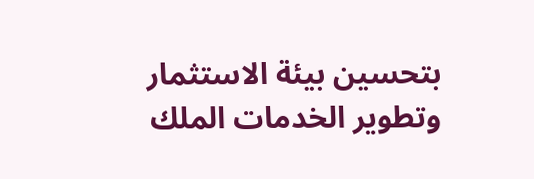بتحسين بيئة الاستثمار وتطوير الخدمات الملك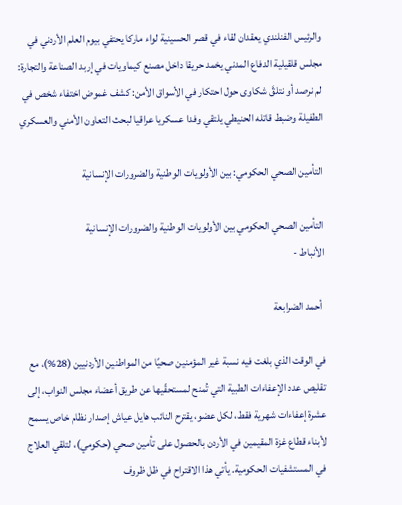والرئيس الفنلندي يعقدان لقاء في قصر الحسينية لواء ماركا يحتفي بيوم العلم الأردني في مجلس قلقيلية الدفاع المدني يخمد حريقا داخل مصنع كيماويات في إربد الصناعة والتجارة: لم نرصد أو نتلقَّ شكاوى حول احتكار في الأسواق الأمن: كشف غموض اختفاء شخص في الطفيلة وضبط قاتله الحنيطي يلتقي وفدا عسكريا عراقيا لبحث التعاون الأمني والعسكري

التأمين الصحي الحكومي: بين الأولويات الوطنية والضرورات الإنسانية

التأمين الصحي الحكومي بين الأولويات الوطنية والضرورات الإنسانية
الأنباط -

 أحمد الضرابعة

في الوقت الذي بلغت فيه نسبة غير المؤمنين صحيًا من المواطنين الأردنيين (28%)، مع تقليص عدد الإعفاءات الطبية التي تُمنح لمستحقّيها عن طريق أعضاء مجلس النواب، إلى عشرة إعفاءات شهرية فقط، لكل عضو، يقترح النائب هايل عياش إصدار نظام خاص يسمح لأبناء قطاع غزة المقيمين في الأردن بالحصول على تأمين صحي (حكومي)، لتلقي العلاج في المستشفيات الحكومية. يأتي هذا الاقتراح في ظل ظروف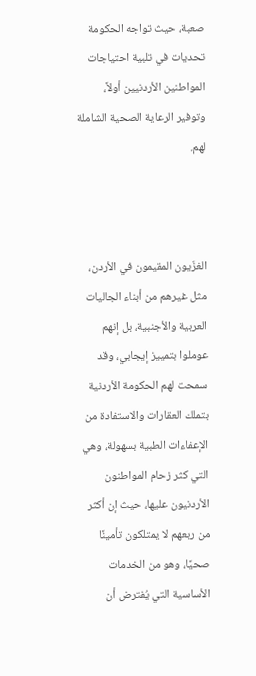صعبة، حيث تواجه الحكومة تحديات في تلبية احتياجات المواطنين الأردنيين أولاً، وتوفير الرعاية الصحية الشاملة لهم.



الغزّيون المقيمون في الأردن، مثل غيرهم من أبناء الجاليات العربية والأجنبية، بل إنهم عوملوا بتمييز إيجابي، وقد سمحت لهم الحكومة الأردنية بتملك العقارات والاستفادة من الإعفاءات الطبية بسهولة، وهي التي كثر زحام المواطنون الأردنيون عليها، حيث إن أكثر من ربعهم لا يمتلكون تأمينًا صحيًا، وهو من الخدمات الأساسية التي يُفترض أن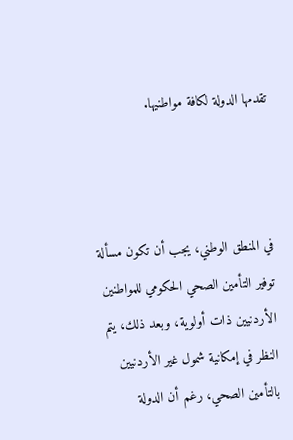تقدمها الدولة لكافة مواطنيها.



في المنطق الوطني، يجب أن تكون مسألة توفير التأمين الصحي الحكومي للمواطنين الأردنيين ذات أولوية، وبعد ذلك، يتم النظر في إمكانية شمول غير الأردنيين بالتأمين الصحي، رغم أن الدولة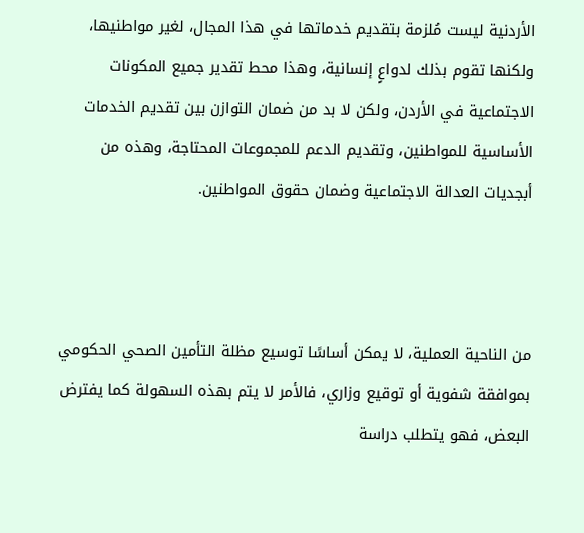الأردنية ليست مُلزمة بتقديم خدماتها في هذا المجال، لغير مواطنيها، ولكنها تقوم بذلك لدواعٍ إنسانية، وهذا محط تقدير جميع المكونات الاجتماعية في الأردن، ولكن لا بد من ضمان التوازن بين تقديم الخدمات الأساسية للمواطنين، وتقديم الدعم للمجموعات المحتاجة، وهذه من أبجديات العدالة الاجتماعية وضمان حقوق المواطنين.



من الناحية العملية، لا يمكن أساسًا توسيع مظلة التأمين الصحي الحكومي بموافقة شفوية أو توقيع وزاري، فالأمر لا يتم بهذه السهولة كما يفترض البعض، فهو يتطلب دراسة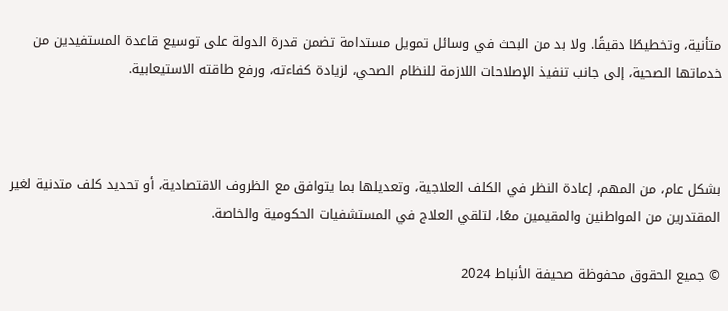متأنية، وتخطيطًا دقيقًا. ولا بد من البحث في وسائل تمويل مستدامة تضمن قدرة الدولة على توسيع قاعدة المستفيدين من خدماتها الصحية، إلى جانب تنفيذ الإصلاحات اللازمة للنظام الصحي، لزيادة كفاءته، ورفع طاقته الاستيعابية.



بشكل عام، من المهم، إعادة النظر في الكلف العلاجية، وتعديلها بما يتوافق مع الظروف الاقتصادية، أو تحديد كلف متدنية لغير المقتدرين من المواطنين والمقيمين معًا، لتلقي العلاج في المستشفيات الحكومية والخاصة.

© جميع الحقوق محفوظة صحيفة الأنباط 2024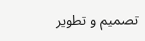تصميم و تطوير